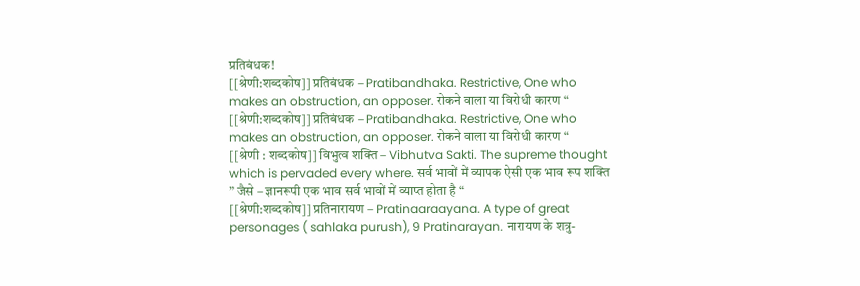प्रतिबंधक!
[[श्रेणी:शब्दकोष]] प्रतिबंधक – Pratibandhaka. Restrictive, One who makes an obstruction, an opposer. रोकने वाला या विरोधी कारण “
[[श्रेणी:शब्दकोष]] प्रतिबंधक – Pratibandhaka. Restrictive, One who makes an obstruction, an opposer. रोकने वाला या विरोधी कारण “
[[श्रेणी : शब्दकोष]] विभुत्व शक्ति – Vibhutva Sakti. The supreme thought which is pervaded every where. सर्व भावों में व्यापक ऐसी एक भाव रूप शक्ति ” जैसे – ज्ञानरूपी एक भाव सर्व भावों में व्याप्त होता है “
[[श्रेणी:शब्दकोष]] प्रतिनारायण – Pratinaaraayana. A type of great personages ( sahlaka purush), 9 Pratinarayan. नारायण के शत्रु-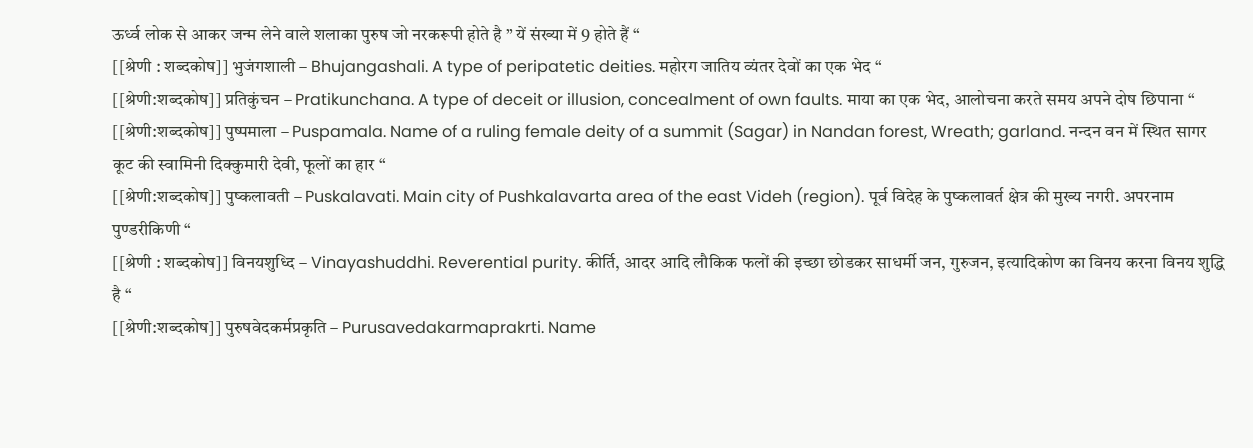ऊर्ध्व लोक से आकर जन्म लेने वाले शलाका पुरुष जो नरकरूपी होते है ” यें संख्या में 9 होते हैं “
[[श्रेणी : शब्दकोष]] भुजंगशाली – Bhujangashali. A type of peripatetic deities. महोरग जातिय व्यंतर देवों का एक भेद “
[[श्रेणी:शब्दकोष]] प्रतिकुंचन – Pratikunchana. A type of deceit or illusion, concealment of own faults. माया का एक भेद, आलोचना करते समय अपने दोष छिपाना “
[[श्रेणी:शब्दकोष]] पुष्पमाला – Puspamala. Name of a ruling female deity of a summit (Sagar) in Nandan forest, Wreath; garland. नन्दन वन में स्थित सागर कूट की स्वामिनी दिक्कुमारी देवी, फूलों का हार “
[[श्रेणी:शब्दकोष]] पुष्कलावती – Puskalavati. Main city of Pushkalavarta area of the east Videh (region). पूर्व विदेह के पुष्कलावर्त क्षेत्र की मुख्य नगरी. अपरनाम पुण्डरीकिणी “
[[श्रेणी : शब्दकोष]] विनयशुध्दि – Vinayashuddhi. Reverential purity. कीर्ति, आदर आदि लौकिक फलों की इच्छा छोडकर साधर्मी जन, गुरुजन, इत्यादिकोण का विनय करना विनय शुद्धि है “
[[श्रेणी:शब्दकोष]] पुरुषवेदकर्मप्रकृति – Purusavedakarmaprakrti. Name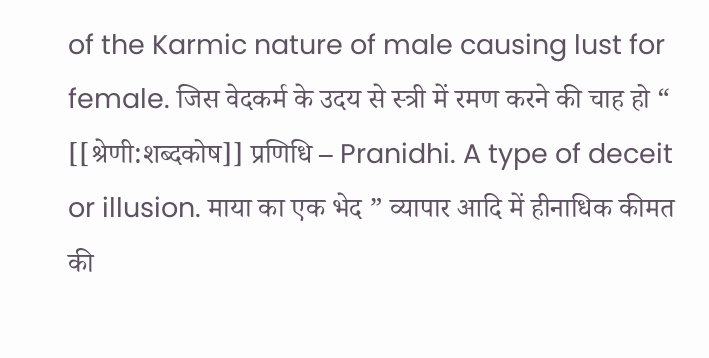of the Karmic nature of male causing lust for female. जिस वेदकर्म के उदय से स्त्री में रमण करने की चाह हो “
[[श्रेणी:शब्दकोष]] प्रणिधि – Pranidhi. A type of deceit or illusion. माया का एक भेद ” व्यापार आदि में हीनाधिक कीमत की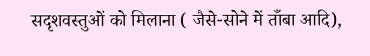सदृशवस्तुओं को मिलाना ( जैसे-सोने में ताँबा आदि),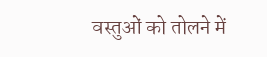वस्तुओं को तोलने में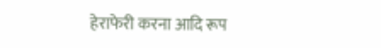हेराफेरी करना आदि रूप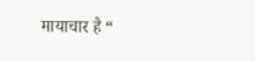मायाचार है “